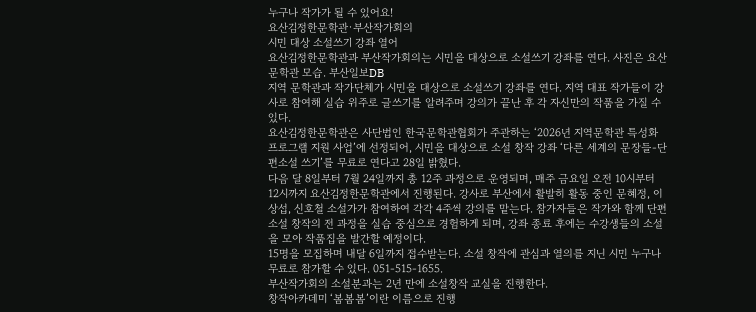누구나 작가가 될 수 있어요!
요산김정한문학관·부산작가회의
시민 대상 소설쓰기 강좌 열어
요산김정한문학관과 부산작가회의는 시민을 대상으로 소설쓰기 강좌를 연다. 사진은 요산문학관 모습. 부산일보DB
지역 문학관과 작가단체가 시민을 대상으로 소설쓰기 강좌를 연다. 지역 대표 작가들이 강사로 참여해 실습 위주로 글쓰기를 알려주며 강의가 끝난 후 각 자신만의 작품을 가질 수 있다.
요산김정한문학관은 사단법인 한국문학관협회가 주관하는 ‘2026년 지역문학관 특성화 프로그램 지원 사업’에 선정되어, 시민을 대상으로 소설 창작 강좌 ‘다른 세계의 문장들-단편소설 쓰기’를 무료로 연다고 28일 밝혔다.
다음 달 8일부터 7월 24일까지 총 12주 과정으로 운영되며, 매주 금요일 오전 10시부터 12시까지 요산김정한문학관에서 진행된다. 강사로 부산에서 활발히 활동 중인 문혜정, 이상섭, 신호철 소설가가 참여하여 각각 4주씩 강의를 맡는다. 참가자들은 작가와 함께 단편소설 창작의 전 과정을 실습 중심으로 경험하게 되며, 강좌 종료 후에는 수강생들의 소설을 모아 작품집을 발간할 예정이다.
15명을 모집하며 내달 6일까지 접수받는다. 소설 창작에 관심과 열의를 지닌 시민 누구나 무료로 참가할 수 있다. 051-515-1655.
부산작가회의 소설분과는 2년 만에 소설창작 교실을 진행한다.
창작아카데미 ‘봄봄봄’이란 이름으로 진행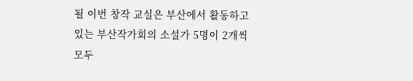될 이번 창작 교실은 부산에서 활동하고 있는 부산작가회의 소설가 5명이 2개씩 모두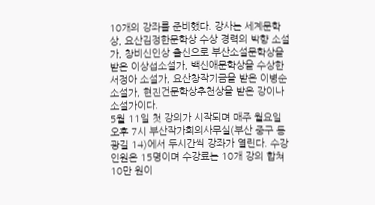10개의 강좌를 준비했다. 강사는 세계문학상, 요산김정한문학상 수상 경력의 박향 소설가, 창비신인상 출신으로 부산소설문학상을 받은 이상섭소설가, 백신애문학상을 수상한 서정아 소설가, 요산창작기금을 받은 이병순 소설가, 현진건문학상추천상을 받은 강이나 소설가이다.
5월 11일 첫 강의가 시작되며 매주 월요일 오후 7시 부산작가회의사무실(부산 중구 동광길 14)에서 두시간씩 강좌가 열린다. 수강 인원은 15명이며 수강료는 10개 강의 합쳐 10만 원이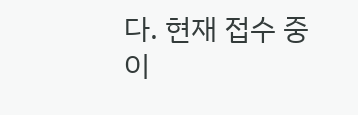다. 현재 접수 중이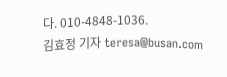다. 010-4848-1036.
김효정 기자 teresa@busan.com